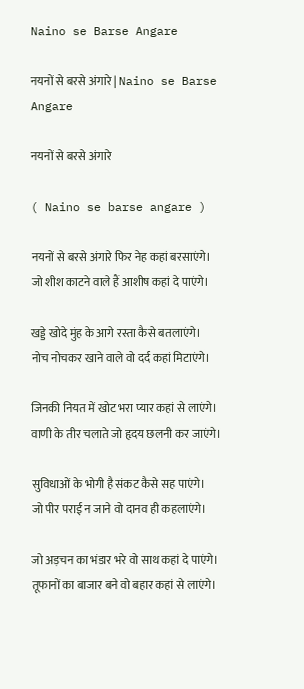Naino se Barse Angare

नयनों से बरसे अंगारे | Naino se Barse Angare

नयनों से बरसे अंगारे

( Naino se barse angare )

नयनों से बरसे अंगारे फिर नेह कहां बरसाएंगे।
जो शीश काटने वाले हैं आशीष कहां दे पाएंगे।

खड्डे खोदे मुंह के आगे रस्ता कैसे बतलाएंगे।
नोच नोचकर खाने वाले वो दर्द कहां मिटाएंगे।

जिनकी नियत में खोट भरा प्यार कहां से लाएंगे।
वाणी के तीर चलाते जो हृदय छलनी कर जाएंगे।

सुविधाओं के भोगी है संकट कैसे सह पाएंगे।
जो पीर पराई न जाने वो दानव ही कहलाएंगे।

जो अड़चन का भंडार भरे वो साथ कहां दे पाएंगे।
तूफानों का बाजार बने वो बहार कहां से लाएंगे।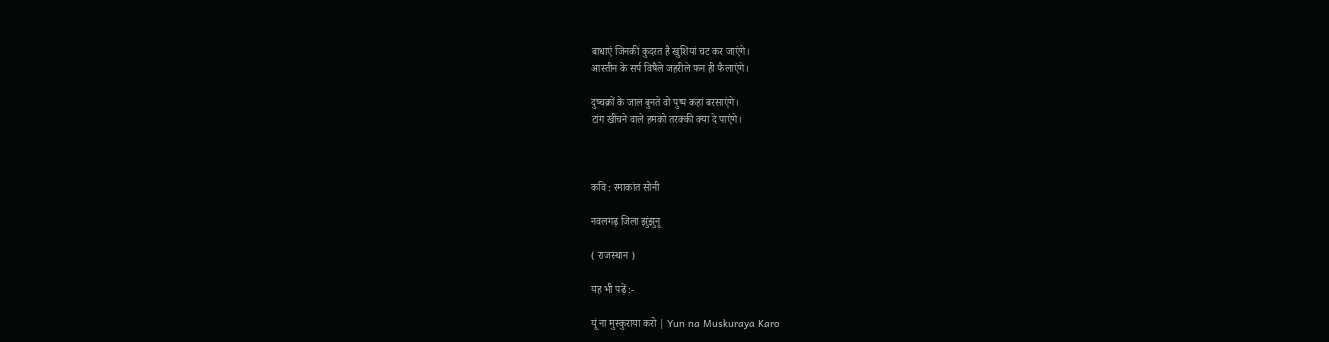बाधाएं जिनकी कुदरत है खुशियां चट कर जाएंगे।
आस्तीन के सर्प विषैले जहरीले फन ही फैलाएंगे।

दुष्चक्रों के जाल बुनते वो पुष्प कहां बरसाएंगे।
टांग खींचने वाले हमको तरक्की क्या दे पाएंगे।



कवि : रमाकांत सोनी

नवलगढ़ जिला झुंझुनू

( राजस्थान )

यह भी पढ़ें :-

यूं ना मुस्कुराया करो | Yun na Muskuraya Karo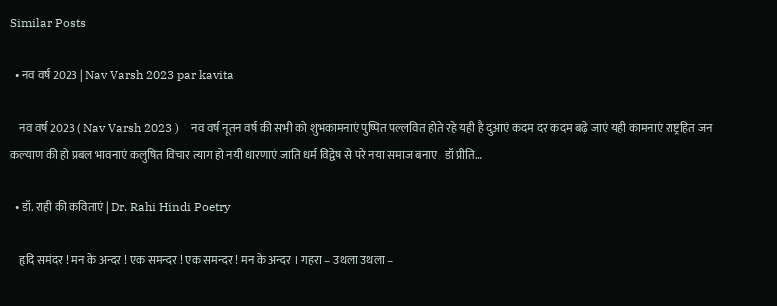Similar Posts

  • नव वर्ष 2023 | Nav Varsh 2023 par kavita

    नव वर्ष 2023 ( Nav Varsh 2023 )    नव वर्ष नूतन वर्ष की सभी को शुभकामनाएं पुष्पित पल्लवित होते रहे यही है दुआएं कदम दर कदम बढ़े जाएं यही कामनाएं राष्ट्रहित जन कल्याण की हो प्रबल भावनाएं कलुषित विचार त्याग हो नयी धारणाएं जाति धर्म विद्वेष से परे नया समाज बनाए   डॉ प्रीति…

  • डॉ. राही की कविताएं | Dr. Rahi Hindi Poetry

    हृदि समंदर ! मन के अन्दर ! एक समन्दर ! एक समन्दर ! मन के अन्दर । गहरा – उथला उथला –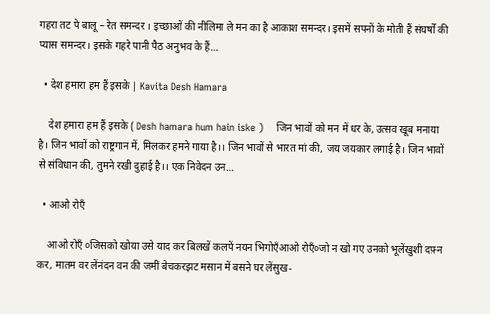गहरा तट पे बालू – रेत समन्दर । इच्छाओं की नीलिमा ले मन का है आकाश समन्दर। इसमें सपनों के मोती हैं संघर्षों की प्यास समन्दर। इसके गहरे पानी पैठ अनुभव के हैं…

  • देश हमारा हम हैं इसके | Kavita Desh Hamara

    देश हमारा हम हैं इसके ( Desh hamara hum hain iske )    जिन भावों को मन में धर के, उत्सव खूब मनाया है। जिन भावों को राष्ट्रगान में, मिलकर हमने गाया है।। जिन भावों से भारत मां की, जय जयकार लगाई है। जिन भावों से संविधान की, तुमने रखी दुहाई है।। एक निवेदन उन…

  • आओ रोएँ

    आओ रोएँ ०जिसको खोया उसे याद कर बिलखें कलपें नयन भिगोएँआओ रोएँ०जो न खो गए उनको भूलेंखुशी दफ़्न कर, मातम वर लेंनंदन वन की जमीं बेचकरझट मसान में बसने घर लेंसुख-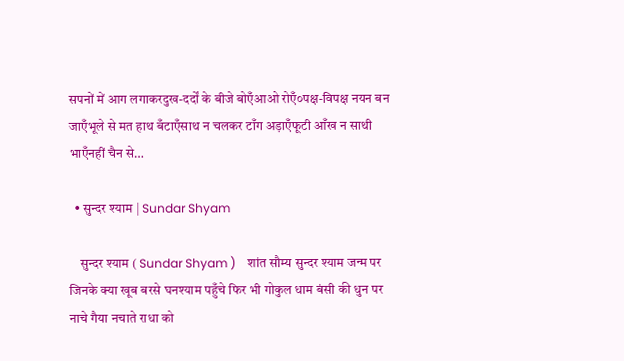सपनों में आग लगाकरदुख-दर्दों के बीजे बोएँआओ रोएँ०पक्ष-विपक्ष नयन बन जाएँभूले से मत हाथ बँटाएँसाथ न चलकर टाँग अड़ाएँफूटी आँख न साथी भाएँनहीं चैन से…

  • सुन्दर श्याम | Sundar Shyam

    सुन्दर श्याम ( Sundar Shyam )    शांत सौम्य सुन्दर श्याम जन्म पर जिनके क्या खूब बरसे घनश्याम पहुँचे फिर भी गोकुल धाम बंसी की धुन पर नाचे गैया नचाते राधा को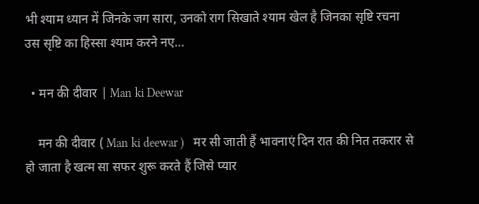भी श्याम ध्यान में जिनके जग सारा, उनको राग सिखाते श्याम खेल है जिनका सृष्टि रचना उस सृष्टि का हिस्सा श्याम करने नए…

  • मन की दीवार | Man ki Deewar

    मन की दीवार ( Man ki deewar )   मर सी जाती हैं भावनाएं दिन रात की नित तकरार से हो जाता है खत्म सा सफर शुरू करते हैं जिसे प्यार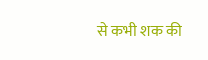से कभी शक की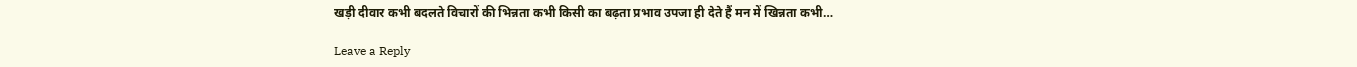खड़ी दीवार कभी बदलते विचारों की भिन्नता कभी किसी का बढ़ता प्रभाव उपजा ही देते हैं मन में खिन्नता कभी…

Leave a Reply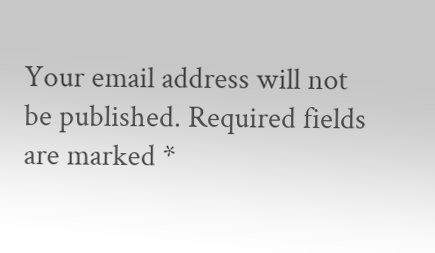Your email address will not be published. Required fields are marked *